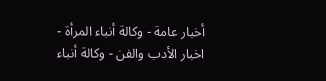أخبار عامة - وكالة أنباء المرأة - اخبار الأدب والفن - وكالة أنباء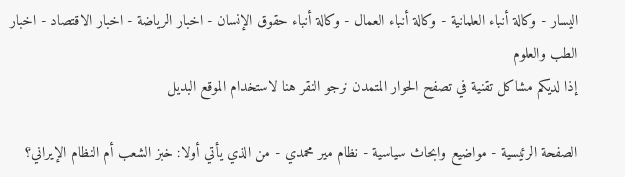اليسار - وكالة أنباء العلمانية - وكالة أنباء العمال - وكالة أنباء حقوق الإنسان - اخبار الرياضة - اخبار الاقتصاد - اخبار الطب والعلوم
إذا لديكم مشاكل تقنية في تصفح الحوار المتمدن نرجو النقر هنا لاستخدام الموقع البديل

الصفحة الرئيسية - مواضيع وابحاث سياسية - نظام مير محمدي - من الذي يأتي أولا: خبز الشعب أم النظام الإيراني؟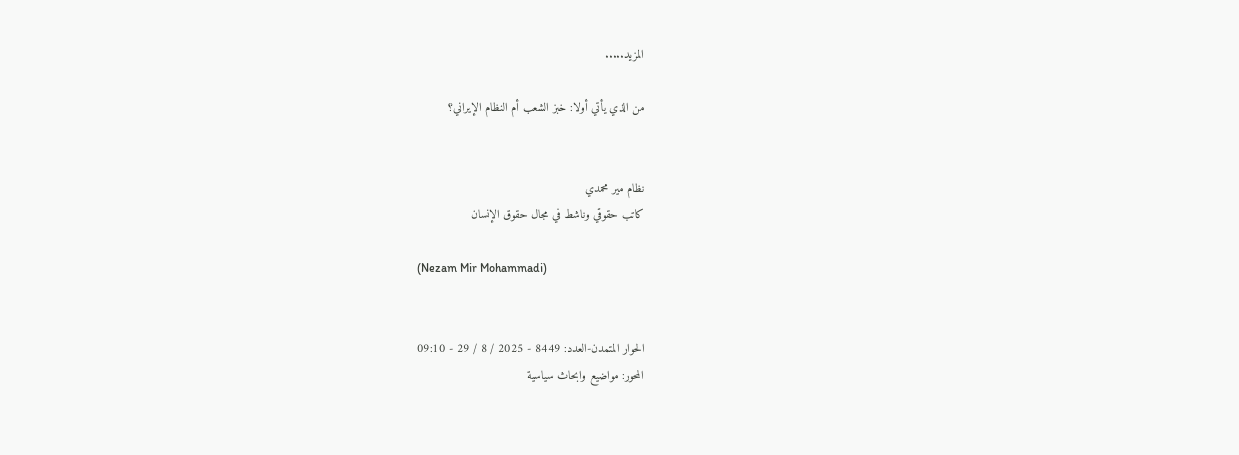المزيد.....

من الذي يأتي أولا: خبز الشعب أم النظام الإيراني؟


نظام مير محمدي
كاتب حقوقي وناشط في مجال حقوق الإنسان

(Nezam Mir Mohammadi)


الحوار المتمدن-العدد: 8449 - 2025 / 8 / 29 - 09:10
المحور: مواضيع وابحاث سياسية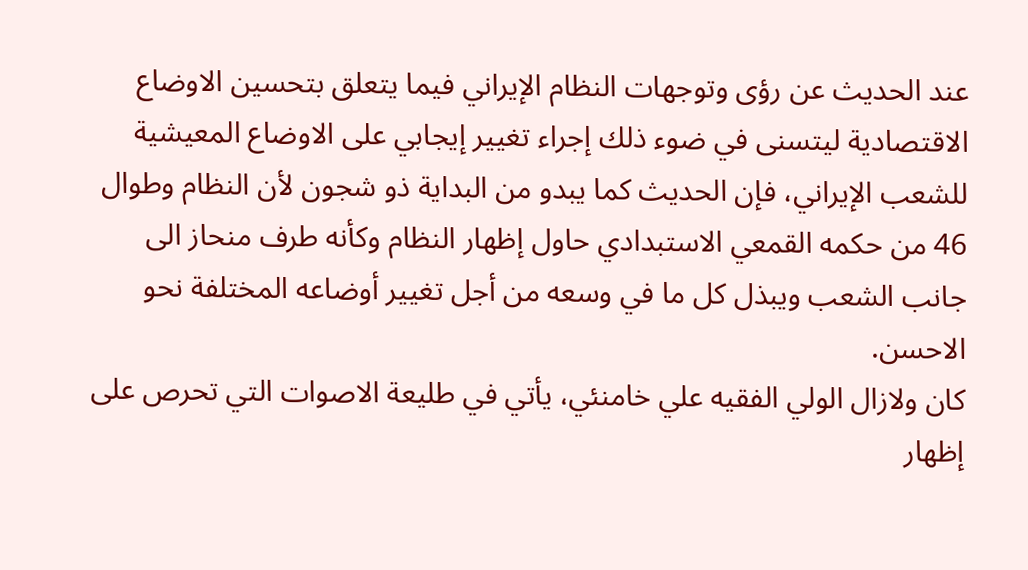عند الحديث عن رؤى وتوجهات النظام الإيراني فيما يتعلق بتحسين الاوضاع الاقتصادية ليتسنى في ضوء ذلك إجراء تغيير إيجابي على الاوضاع المعيشية للشعب الإيراني، فإن الحديث کما يبدو من البداية ذو شجون لأن النظام وطوال 46 من حکمه القمعي الاستبدادي حاول إظهار النظام وکأنه طرف منحاز الى جانب الشعب ويبذل کل ما في وسعه من أجل تغيير أوضاعه المختلفة نحو الاحسن.
کان ولازال الولي الفقيه علي خامنئي، يأتي في طليعة الاصوات التي تحرص على إظهار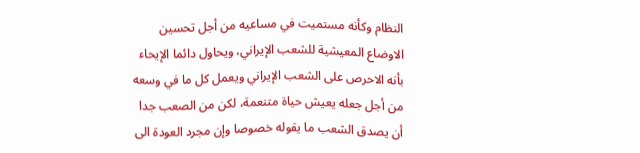النظام وکأنه مستميت في مساعيه من أجل تحسين الاوضاع المعيشية للشعب الإيراني، ويحاول دائما الإيحاء بأنه الاحرص على الشعب الإيراني ويعمل کل ما في وسعه من أجل جعله يعيش حياة متنعمة، لکن من الصعب جدا أن يصدق الشعب ما يقوله خصوصا وإن مجرد العودة الى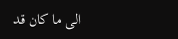الى ما کان قد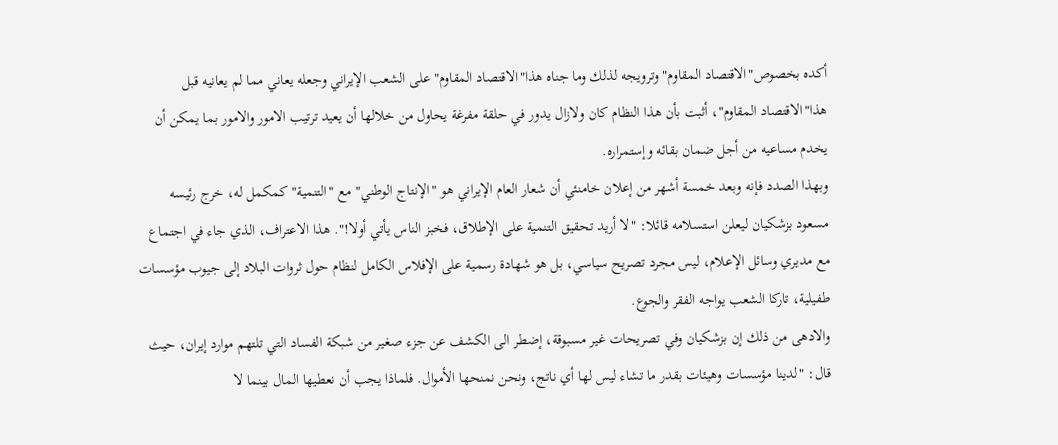أکده بخصوص"الاقتصاد المقاوم" وترويجه لذلك وما جناه هذا"الاقتصاد المقاوم" على الشعب الإيراني وجعله يعاني مما لم يعانيه قبل هذا"الاقتصاد المقاوم"، أثبت بأن هذا النظام کان ولازال يدور في حلقة مفرغة يحاول من خلالها أن يعيد ترتيب الامور والامور بما يمکن أن يخدم مساعيه من أجل ضمان بقائه وإستمراره.
وبهذا الصدد فإنه وبعد خمسة أشهر من إعلان خامنئي أن شعار العام الإيراني هو "الإنتاج الوطني" مع "التنمية" كمكمل له، خرج رئيسه مسعود بزشكيان ليعلن استسلامه قائلا: "لا أريد تحقيق التنمية على الإطلاق، فخبز الناس يأتي أولا!". هذا الاعتراف، الذي جاء في اجتماع مع مديري وسائل الإعلام، ليس مجرد تصريح سياسي، بل هو شهادة رسمية على الإفلاس الكامل لنظام حول ثروات البلاد إلى جيوب مؤسسات طفيلية، تاركا الشعب يواجه الفقر والجوع.
والادهى من ذلك إن بزشکيان وفي تصريحات غير مسبوقة، إضطر الى الكشف عن جزء صغير من شبكة الفساد التي تلتهم موارد إيران، حيث قال: "لدينا مؤسسات وهيئات بقدر ما تشاء ليس لها أي ناتج، ونحن نمنحها الأموال. فلماذا يجب أن نعطيها المال بينما لا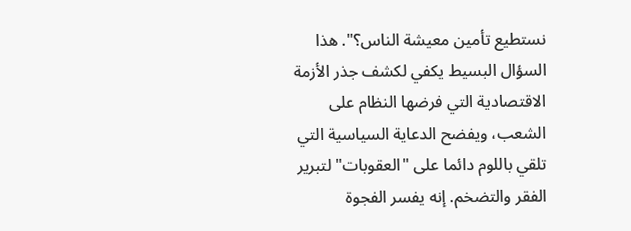نستطيع تأمين معيشة الناس؟". هذا السؤال البسيط يكفي لكشف جذر الأزمة الاقتصادية التي فرضها النظام على الشعب، ويفضح الدعاية السياسية التي تلقي باللوم دائما على "العقوبات" لتبرير الفقر والتضخم. إنه يفسر الفجوة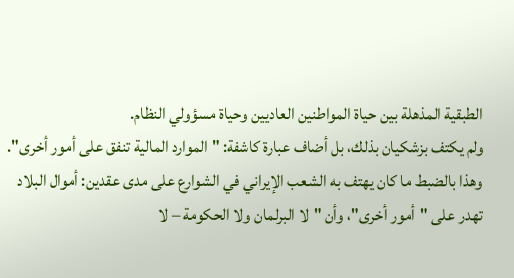الطبقية المذهلة بين حياة المواطنين العاديين وحياة مسؤولي النظام.
ولم يكتف بزشكيان بذلك، بل أضاف عبارة كاشفة: "الموارد المالية تنفق على أمور أخرى". وهذا بالضبط ما كان يهتف به الشعب الإيراني في الشوارع على مدى عقدين: أموال البلاد تهدر على "أمور أخرى"، وأن "لا البرلمان ولا الحكومة – لا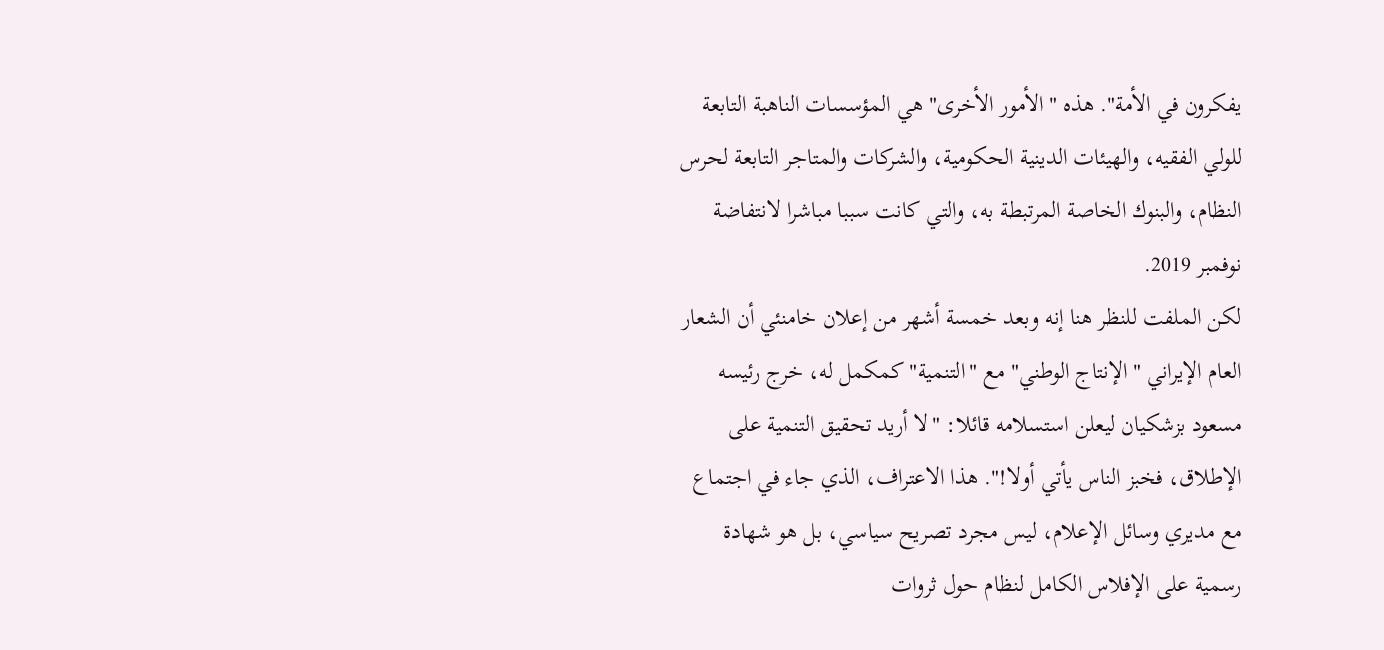يفكرون في الأمة". هذه "الأمور الأخرى" هي المؤسسات الناهبة التابعة للولي الفقيه، والهيئات الدينية الحكومية، والشركات والمتاجر التابعة لحرس النظام، والبنوك الخاصة المرتبطة به، والتي كانت سببا مباشرا لانتفاضة نوفمبر 2019.
لکن الملفت للنظر هنا إنه وبعد خمسة أشهر من إعلان خامنئي أن الشعار العام الإيراني "الإنتاج الوطني" مع "التنمية" كمكمل له، خرج رئيسه مسعود بزشكيان ليعلن استسلامه قائلا: "لا أريد تحقيق التنمية على الإطلاق، فخبز الناس يأتي أولا!". هذا الاعتراف، الذي جاء في اجتماع مع مديري وسائل الإعلام، ليس مجرد تصريح سياسي، بل هو شهادة رسمية على الإفلاس الكامل لنظام حول ثروات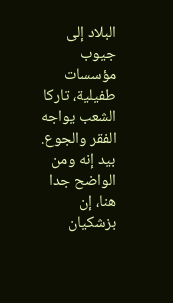البلاد إلى جيوب مؤسسات طفيلية، تاركا الشعب يواجه الفقر والجوع.
بيد إنه ومن الواضح جدا هنا، إن بزشکيان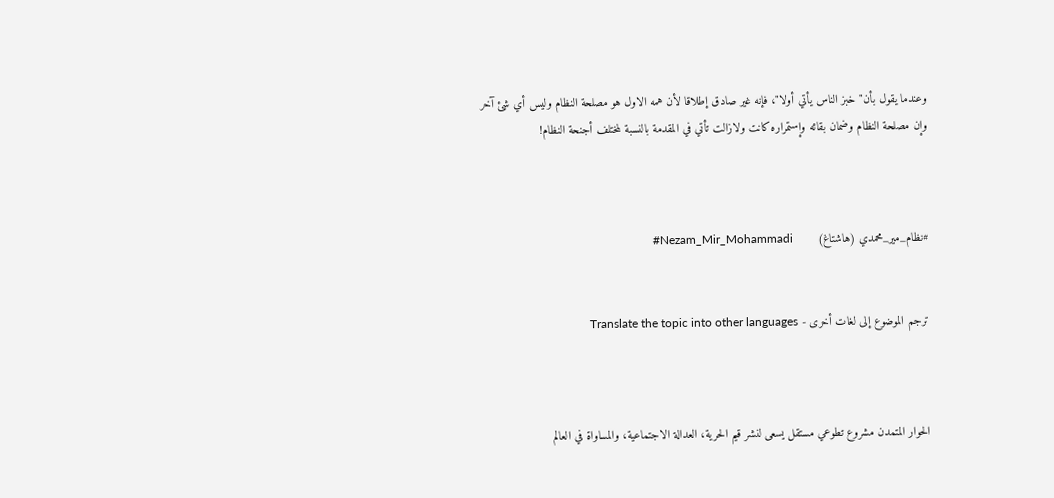وعندما يقول بأن"خبز الناس يأتي أولا"، فإنه غير صادق إطلاقا لأن همه الاول هو مصلحة النظام وليس أي شئ آخر وإن مصلحة النظام وضمان بقائه وإستمراره کانت ولازالت تأتي في المقدمة بالنسبة لمختلف أجنحة النظام!



#نظام_مير_محمدي (هاشتاغ)       Nezam_Mir_Mohammadi#


ترجم الموضوع إلى لغات أخرى - Translate the topic into other languages



الحوار المتمدن مشروع تطوعي مستقل يسعى لنشر قيم الحرية، العدالة الاجتماعية، والمساواة في العالم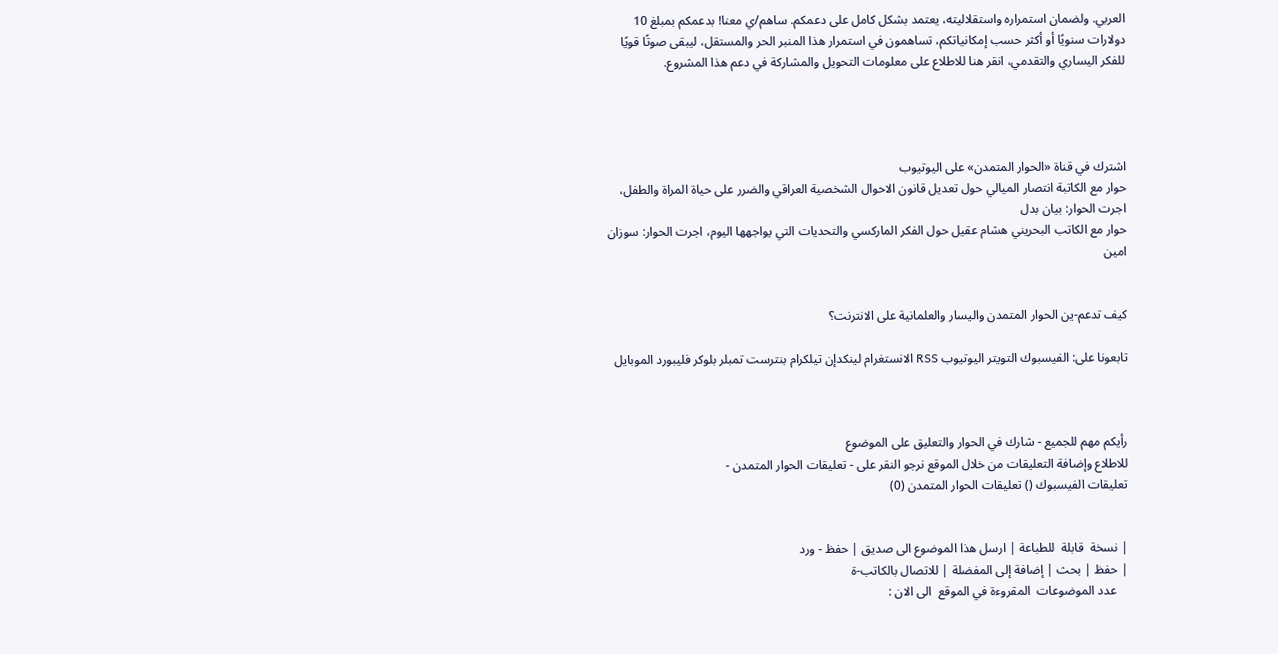العربي. ولضمان استمراره واستقلاليته، يعتمد بشكل كامل على دعمكم. ساهم/ي معنا! بدعمكم بمبلغ 10 دولارات سنويًا أو أكثر حسب إمكانياتكم، تساهمون في استمرار هذا المنبر الحر والمستقل، ليبقى صوتًا قويًا للفكر اليساري والتقدمي، انقر هنا للاطلاع على معلومات التحويل والمشاركة في دعم هذا المشروع.




اشترك في قناة «الحوار المتمدن» على اليوتيوب
حوار مع الكاتبة انتصار الميالي حول تعديل قانون الاحوال الشخصية العراقي والضرر على حياة المراة والطفل، اجرت الحوار: بيان بدل
حوار مع الكاتب البحريني هشام عقيل حول الفكر الماركسي والتحديات التي يواجهها اليوم، اجرت الحوار: سوزان امين


كيف تدعم-ين الحوار المتمدن واليسار والعلمانية على الانترنت؟

تابعونا على: الفيسبوك التويتر اليوتيوب RSS الانستغرام لينكدإن تيلكرام بنترست تمبلر بلوكر فليبورد الموبايل



رأيكم مهم للجميع - شارك في الحوار والتعليق على الموضوع
للاطلاع وإضافة التعليقات من خلال الموقع نرجو النقر على - تعليقات الحوار المتمدن -
تعليقات الفيسبوك () تعليقات الحوار المتمدن (0)


| نسخة  قابلة  للطباعة | ارسل هذا الموضوع الى صديق | حفظ - ورد
| حفظ | بحث | إضافة إلى المفضلة | للاتصال بالكاتب-ة
    عدد الموضوعات  المقروءة في الموقع  الى الان :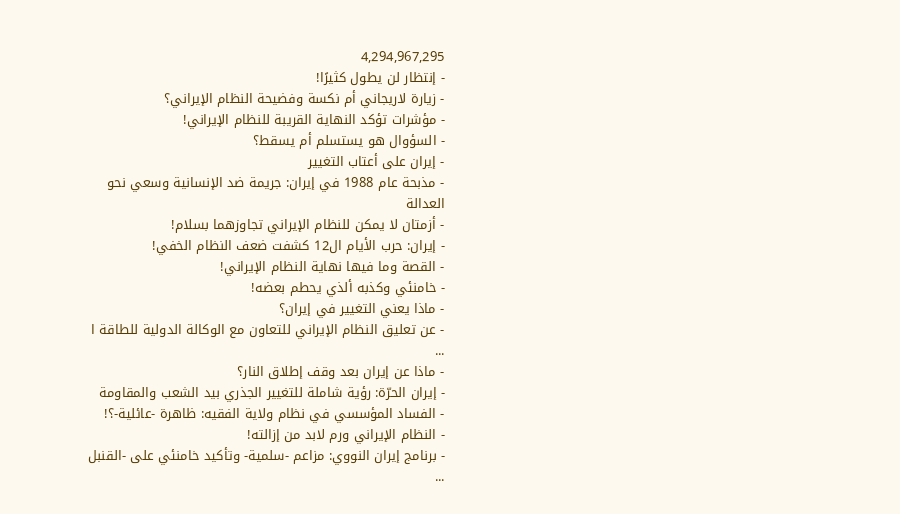4,294,967,295
- إنتظار لن يطول کثيرًا!
- زيارة لاريجاني أم نکسة وفضيحة النظام الإيراني؟
- مؤشرات تؤكد النهاية القريبة للنظام الإيراني!
- السؤوال هو يستسلم أم يسقط؟
- إيران على أعتاب التغيير
- مذبحة عام 1988 في إيران: جريمة ضد الإنسانية وسعي نحو العدالة
- أزمتان لا يمکن للنظام الإيراني تجاوزهما بسلام!
- إيران: حرب الأيام ال12 كشفت ضعف النظام الخفي!
- القصة وما فيها نهاية النظام الإيراني!
- خامنئي وکذبه ألذي يحطم بعضه!
- ماذا يعني التغيير في إيران؟
- عن تعليق النظام الإيراني للتعاون مع الوکالة الدولية للطاقة ا ...
- ماذا عن إيران بعد وقف إطلاق النار؟
- إيران الحرّة: رؤية شاملة للتغيير الجذري بيد الشعب والمقاومة
- الفساد المؤسسي في نظام ولاية الفقيه: ظاهرة -عائلية-؟!
- النظام الإيراني ورم لابد من إزالته!
- برنامج إيران النووي: مزاعم -سلمية- وتأكيد خامنئي على -القنبل ...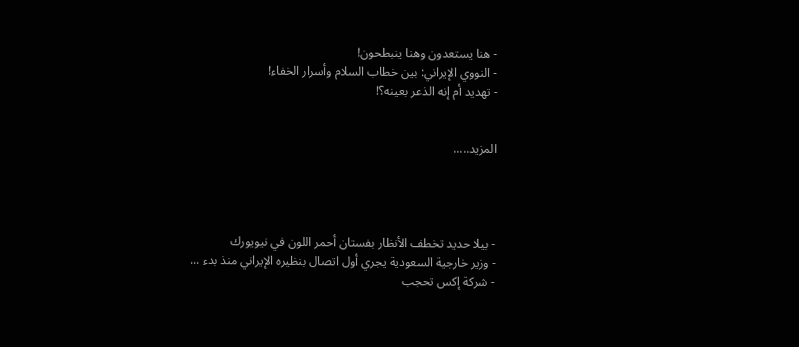- هنا يستعدون وهنا ينبطحون!
- النووي الإيراني: بين خطاب السلام وأسرار الخفاء!
- تهديد أم إنه الذعر بعينه؟!


المزيد.....




- بيلا حديد تخطف الأنظار بفستان أحمر اللون في نيويورك
- وزير خارجية السعودية يجري أول اتصال بنظيره الإيراني منذ بدء ...
- شركة إكس تحجب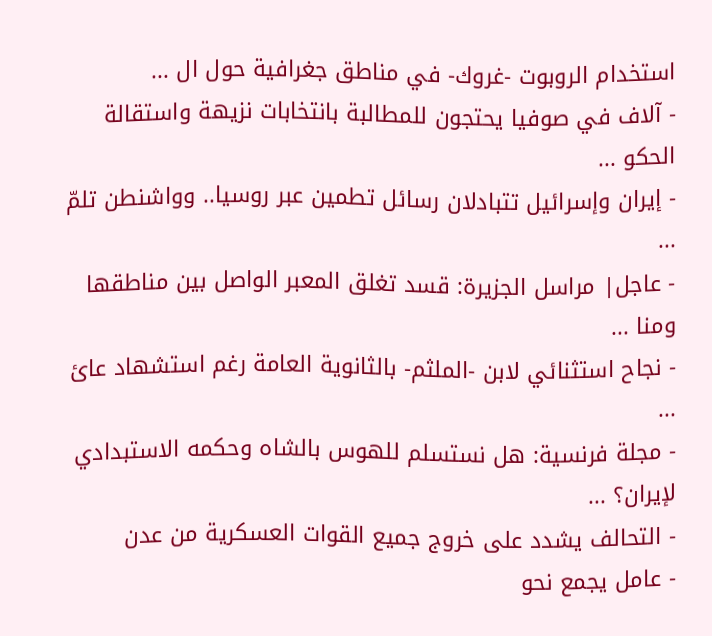استخدام الروبوت -غروك- في مناطق جغرافية حول ال ...
- آلاف في صوفيا يحتجون للمطالبة بانتخابات نزيهة واستقالة الحكو ...
- إيران وإسرائيل تتبادلان رسائل تطمين عبر روسيا.. وواشنطن تلمّ ...
- عاجل| مراسل الجزيرة: قسد تغلق المعبر الواصل بين مناطقها ومنا ...
- نجاح استثنائي لابن -الملثم- بالثانوية العامة رغم استشهاد عائ ...
- مجلة فرنسية: هل نستسلم للهوس بالشاه وحكمه الاستبدادي لإيران؟ ...
- التحالف يشدد على خروج جميع القوات العسكرية من عدن
- عامل يجمع نحو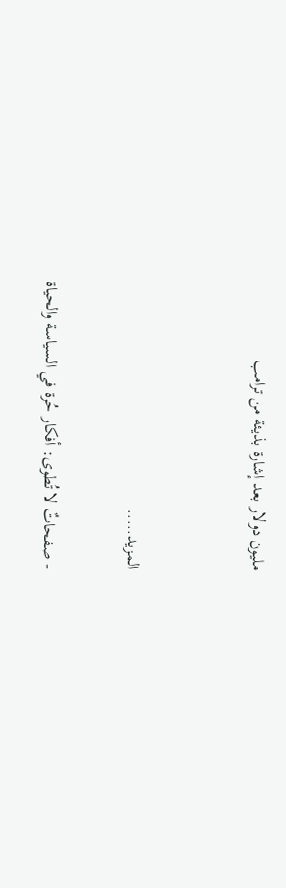مليون دولار بعد إشارة بذيئة من ترامب


المزيد.....

- صفحاتٌ لا تُطوى: أفكار حُرة في السياسة والحياة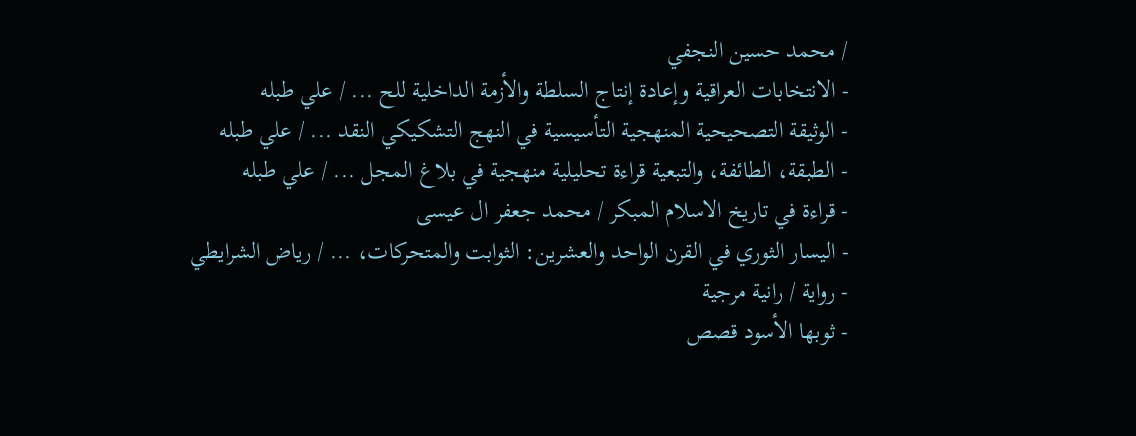/ محمد حسين النجفي
- الانتخابات العراقية وإعادة إنتاج السلطة والأزمة الداخلية للح ... / علي طبله
- الوثيقة التصحيحية المنهجية التأسيسية في النهج التشكيكي النقد ... / علي طبله
- الطبقة، الطائفة، والتبعية قراءة تحليلية منهجية في بلاغ المجل ... / علي طبله
- قراءة في تاريخ الاسلام المبكر / محمد جعفر ال عيسى
- اليسار الثوري في القرن الواحد والعشرين: الثوابت والمتحركات، ... / رياض الشرايطي
- رواية / رانية مرجية
- ثوبها الأسود قصص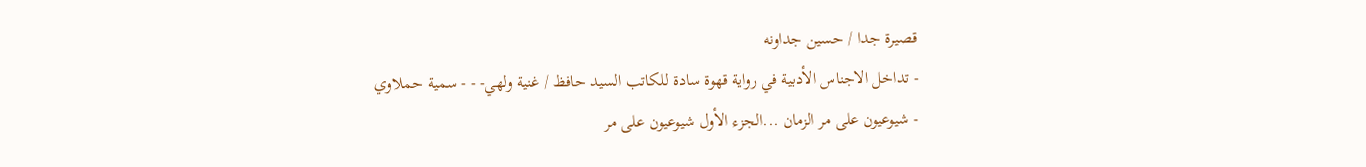قصيرة جدا / حسين جداونه
- تداخل الاجناس الأدبية في رواية قهوة سادة للكاتب السيد حافظ / غنية ولهي- - - سمية حملاوي
- شيوعيون على مر الزمان ...الجزء الأول شيوعيون على مر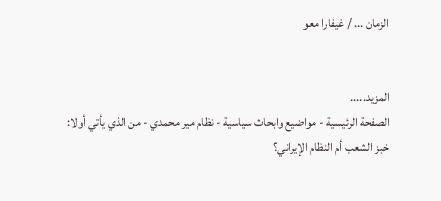الزمان ... / غيفارا معو


المزيد.....
الصفحة الرئيسية - مواضيع وابحاث سياسية - نظام مير محمدي - من الذي يأتي أولا: خبز الشعب أم النظام الإيراني؟